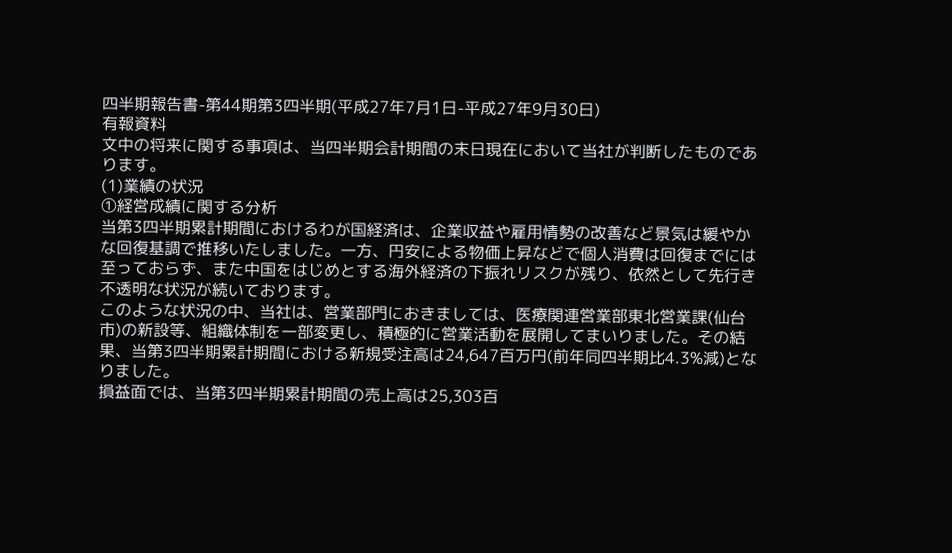四半期報告書-第44期第3四半期(平成27年7月1日-平成27年9月30日)
有報資料
文中の将来に関する事項は、当四半期会計期間の末日現在において当社が判断したものであります。
(1)業績の状況
①経営成績に関する分析
当第3四半期累計期間におけるわが国経済は、企業収益や雇用情勢の改善など景気は緩やかな回復基調で推移いたしました。一方、円安による物価上昇などで個人消費は回復までには至っておらず、また中国をはじめとする海外経済の下振れリスクが残り、依然として先行き不透明な状況が続いております。
このような状況の中、当社は、営業部門におきましては、医療関連営業部東北営業課(仙台市)の新設等、組織体制を一部変更し、積極的に営業活動を展開してまいりました。その結果、当第3四半期累計期間における新規受注高は24,647百万円(前年同四半期比4.3%減)となりました。
損益面では、当第3四半期累計期間の売上高は25,303百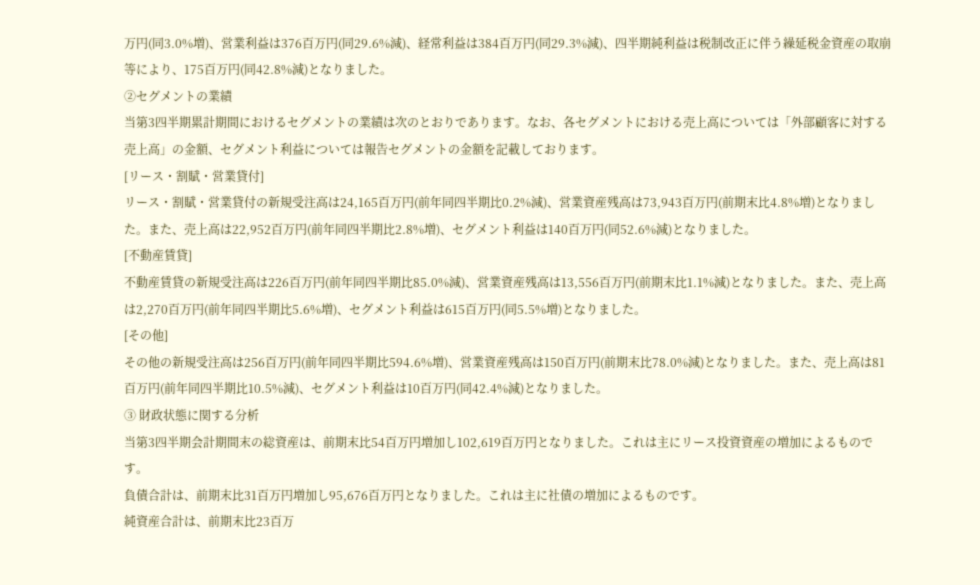万円(同3.0%増)、営業利益は376百万円(同29.6%減)、経常利益は384百万円(同29.3%減)、四半期純利益は税制改正に伴う繰延税金資産の取崩等により、175百万円(同42.8%減)となりました。
②セグメントの業績
当第3四半期累計期間におけるセグメントの業績は次のとおりであります。なお、各セグメントにおける売上高については「外部顧客に対する売上高」の金額、セグメント利益については報告セグメントの金額を記載しております。
[リース・割賦・営業貸付]
リース・割賦・営業貸付の新規受注高は24,165百万円(前年同四半期比0.2%減)、営業資産残高は73,943百万円(前期末比4.8%増)となりました。また、売上高は22,952百万円(前年同四半期比2.8%増)、セグメント利益は140百万円(同52.6%減)となりました。
[不動産賃貸]
不動産賃貸の新規受注高は226百万円(前年同四半期比85.0%減)、営業資産残高は13,556百万円(前期末比1.1%減)となりました。また、売上高は2,270百万円(前年同四半期比5.6%増)、セグメント利益は615百万円(同5.5%増)となりました。
[その他]
その他の新規受注高は256百万円(前年同四半期比594.6%増)、営業資産残高は150百万円(前期末比78.0%減)となりました。また、売上高は81百万円(前年同四半期比10.5%減)、セグメント利益は10百万円(同42.4%減)となりました。
③ 財政状態に関する分析
当第3四半期会計期間末の総資産は、前期末比54百万円増加し102,619百万円となりました。これは主にリース投資資産の増加によるものです。
負債合計は、前期末比31百万円増加し95,676百万円となりました。これは主に社債の増加によるものです。
純資産合計は、前期末比23百万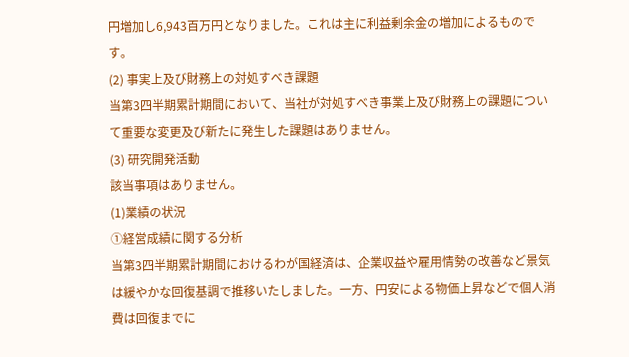円増加し6,943百万円となりました。これは主に利益剰余金の増加によるものです。
(2) 事実上及び財務上の対処すべき課題
当第3四半期累計期間において、当社が対処すべき事業上及び財務上の課題について重要な変更及び新たに発生した課題はありません。
(3) 研究開発活動
該当事項はありません。
(1)業績の状況
①経営成績に関する分析
当第3四半期累計期間におけるわが国経済は、企業収益や雇用情勢の改善など景気は緩やかな回復基調で推移いたしました。一方、円安による物価上昇などで個人消費は回復までに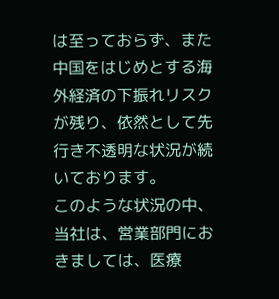は至っておらず、また中国をはじめとする海外経済の下振れリスクが残り、依然として先行き不透明な状況が続いております。
このような状況の中、当社は、営業部門におきましては、医療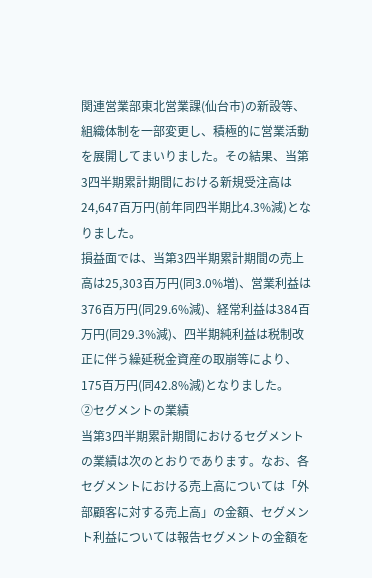関連営業部東北営業課(仙台市)の新設等、組織体制を一部変更し、積極的に営業活動を展開してまいりました。その結果、当第3四半期累計期間における新規受注高は24,647百万円(前年同四半期比4.3%減)となりました。
損益面では、当第3四半期累計期間の売上高は25,303百万円(同3.0%増)、営業利益は376百万円(同29.6%減)、経常利益は384百万円(同29.3%減)、四半期純利益は税制改正に伴う繰延税金資産の取崩等により、175百万円(同42.8%減)となりました。
②セグメントの業績
当第3四半期累計期間におけるセグメントの業績は次のとおりであります。なお、各セグメントにおける売上高については「外部顧客に対する売上高」の金額、セグメント利益については報告セグメントの金額を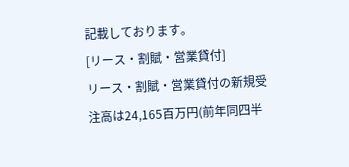記載しております。
[リース・割賦・営業貸付]
リース・割賦・営業貸付の新規受注高は24,165百万円(前年同四半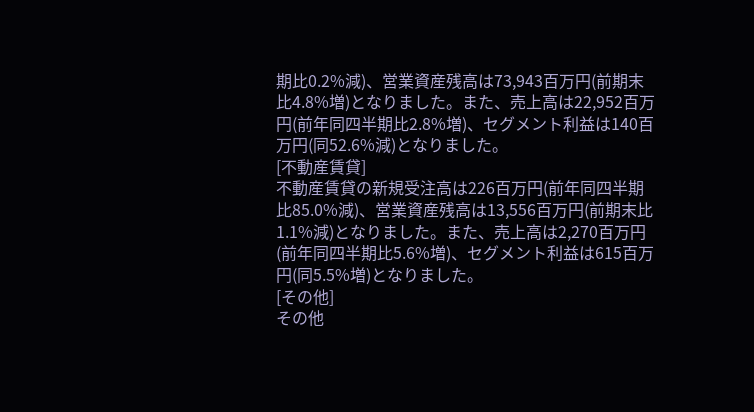期比0.2%減)、営業資産残高は73,943百万円(前期末比4.8%増)となりました。また、売上高は22,952百万円(前年同四半期比2.8%増)、セグメント利益は140百万円(同52.6%減)となりました。
[不動産賃貸]
不動産賃貸の新規受注高は226百万円(前年同四半期比85.0%減)、営業資産残高は13,556百万円(前期末比1.1%減)となりました。また、売上高は2,270百万円(前年同四半期比5.6%増)、セグメント利益は615百万円(同5.5%増)となりました。
[その他]
その他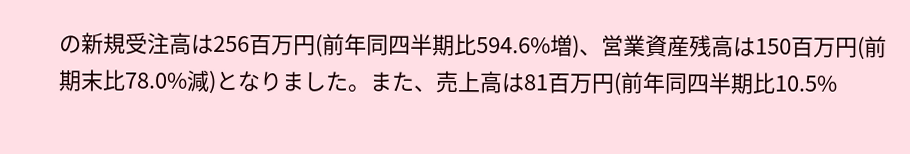の新規受注高は256百万円(前年同四半期比594.6%増)、営業資産残高は150百万円(前期末比78.0%減)となりました。また、売上高は81百万円(前年同四半期比10.5%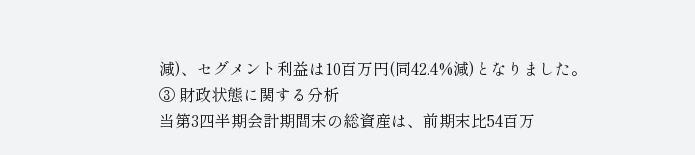減)、セグメント利益は10百万円(同42.4%減)となりました。
③ 財政状態に関する分析
当第3四半期会計期間末の総資産は、前期末比54百万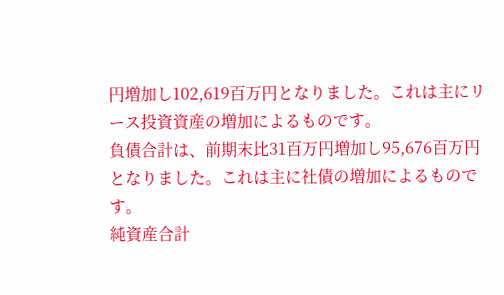円増加し102,619百万円となりました。これは主にリース投資資産の増加によるものです。
負債合計は、前期末比31百万円増加し95,676百万円となりました。これは主に社債の増加によるものです。
純資産合計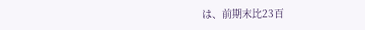は、前期末比23百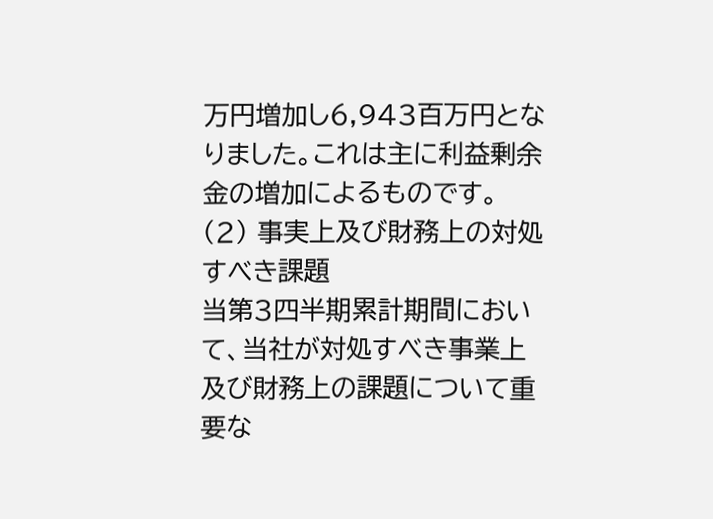万円増加し6,943百万円となりました。これは主に利益剰余金の増加によるものです。
(2) 事実上及び財務上の対処すべき課題
当第3四半期累計期間において、当社が対処すべき事業上及び財務上の課題について重要な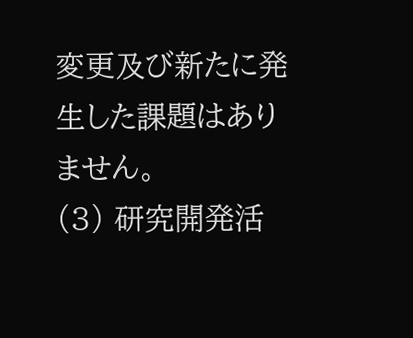変更及び新たに発生した課題はありません。
(3) 研究開発活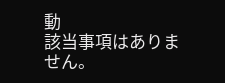動
該当事項はありません。